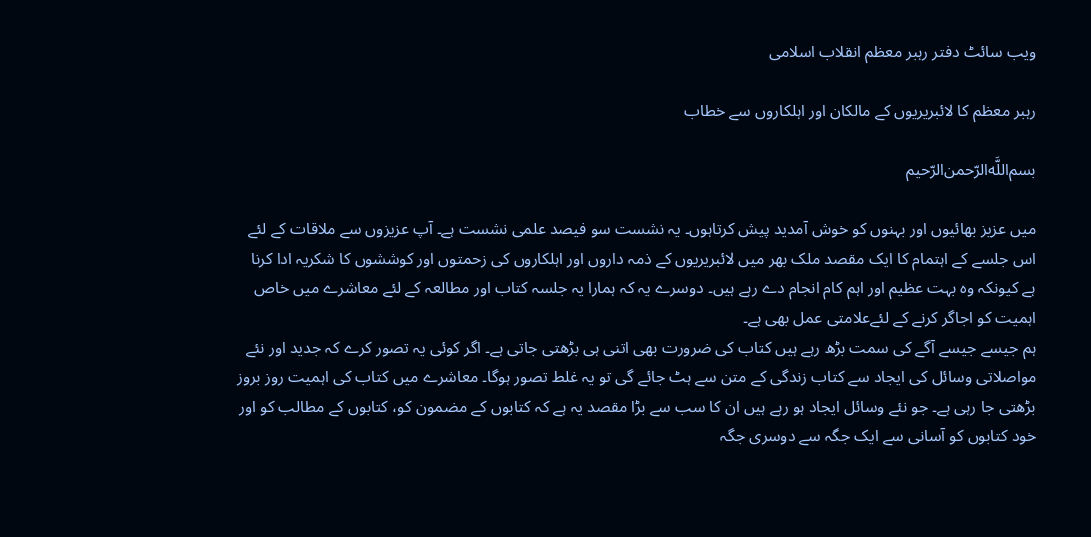ویب سائٹ دفتر رہبر معظم انقلاب اسلامی

رہبر معظم کا لائبریریوں کے مالکان اور اہلکاروں سے خطاب

بسم‌اللَّه‌الرّحمن‌الرّحيم‌

میں عزیز بھائیوں اور بہنوں کو خوش آمدید پیش کرتاہوں۔ یہ نشست سو فیصد علمی نشست ہے۔ آپ عزیزوں سے ملاقات کے لئے اس جلسے کے اہتمام کا ایک مقصد ملک بھر میں لائبریریوں کے ذمہ داروں اور اہلکاروں کی زحمتوں اور کوششوں کا شکریہ ادا کرنا ہے کیونکہ وہ بہت عظیم اور اہم کام انجام دے رہے ہیں۔ دوسرے یہ کہ ہمارا یہ جلسہ کتاب اور مطالعہ کے لئے معاشرے میں خاص اہمیت کو اجاگر کرنے کے لئےعلامتی عمل بھی ہے۔
ہم جیسے جیسے آگے کی سمت بڑھ رہے ہیں کتاب کی ضرورت بھی اتنی ہی بڑھتی جاتی ہے۔ اگر کوئی یہ تصور کرے کہ جدید اور نئے مواصلاتی وسائل کی ایجاد سے کتاب زندگی کے متن سے ہٹ جائے گی تو یہ غلط تصور ہوگا۔ معاشرے میں کتاب کی اہمیت روز بروز بڑھتی جا رہی ہے۔ جو نئے وسائل ایجاد ہو رہے ہیں ان کا سب سے بڑا مقصد یہ ہے کہ کتابوں کے مضمون کو، کتابوں کے مطالب کو اور خود کتابوں کو آسانی سے ایک جگہ سے دوسری جگہ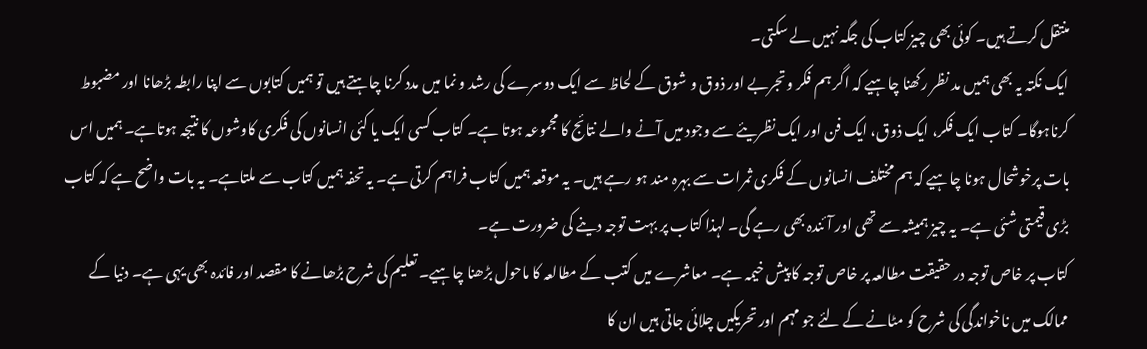منتقل کرتے ہیں۔ کوئی بھی چیز کتاب کی جگہ نہیں لے سکتی۔
ایک نکتہ یہ بھی ہمیں مد نظر رکھنا چاہیے کہ اگر ہم فکر و تجربے اور ذوق و شوق کے لحاظ سے ایک دوسرے کی رشد و نما میں مدد کرنا چاہتے ہیں تو ہمیں کتابوں سے اپنا رابطہ بڑھانا اور مضبوط کرناہوگا۔ کتاب ایک فکر، ایک ذوق، ایک فن اور ایک نظریئے سے وجود میں آنے والے نتائج کا مجموعہ ہوتا ہے۔ کتاب کسی ایک یا کئی انسانوں کی فکری کاوشوں کا نتیجہ ہوتاہے۔ ہمیں اس بات پرخوشحال ہونا چاہیے کہ ہم مختلف انسانوں کے فکری ثمرات سے بہرہ مند ہو رہے ہیں۔ یہ موقعہ ہمیں کتاب فراہم کرتی ہے۔ یہ تحفہ ہمیں کتاب سے ملتاہے۔ یہ بات واضح ہے کہ کتاب بڑی قیمتی شئی ہے۔ یہ چیز ہمیشہ سے تھی اور آئندہ بھی رہے گی۔ لہذا کتاب پر بہت توجہ دینے کی ضرورت ہے۔
کتاب پر خاص توجہ در حقیقت مطالعہ پر خاص توجہ کا پیش خیمہ ہے۔ معاشرے میں کتب کے مطالعہ کا ماحول بڑھنا چاہیے۔ تعلیم کی شرح بڑھانے کا مقصد اور فائدہ بھی یہی ہے۔ دنیا کے ممالک میں ناخواندگی کی شرح کو مٹانے کے لئے جو مہم اور تحریکیں چلائی جاتی ہیں ان کا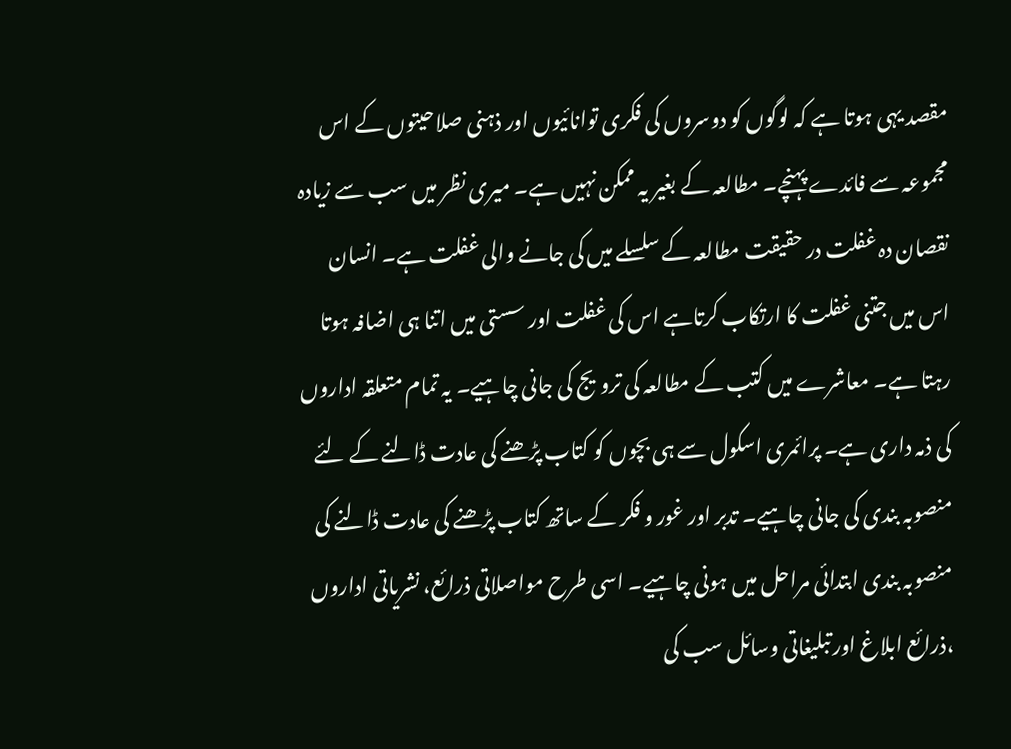مقصد یہی ہوتا ہے کہ لوگوں کو دوسروں کی فکری توانائيوں اور ذہنی صلاحیتوں کے اس مجموعہ سے فائدے پہنچے۔ مطالعہ کے بغیر یہ ممکن نہیں ہے۔ میری نظر میں سب سے زیادہ نقصان دہ غفلت در حقیقت مطالعہ کے سلسلے میں کی جانے والی غفلت ہے۔ انسان اس میں جتنی غفلت کا ارتکاب کرتاہے اس کی غفلت اور سستی میں اتنا ہی اضافہ ہوتا رہتا ہے۔ معاشرے میں کتب کے مطالعہ کی ترویج کی جانی چاہیے۔ یہ تمام متعلقہ اداروں کی ذمہ داری ہے۔ پرائمری اسکول سے ہی بچوں کو کتاب پڑھنے کی عادت ڈالنے کے لئے منصوبہ بندی کی جانی چاہیے۔ تدبر اور غور و فکر کے ساتھ کتاب پڑھنے کی عادت ڈالنے کی منصوبہ بندی ابتدائی مراحل میں ہونی چاہیے۔ اسی طرح مواصلاتی ذرائع، نشریاتی اداروں ،ذرائع ابلاغ اور تبلیغاتی وسائل سب کی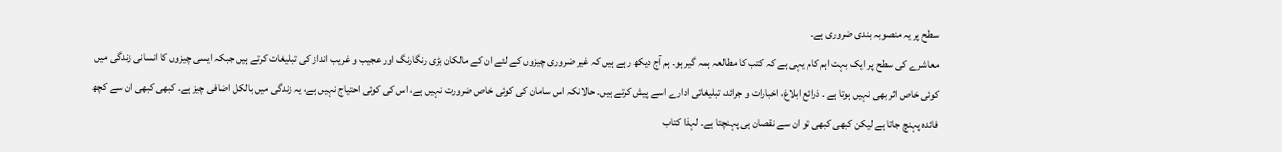سطح پر یہ منصوبہ بندی ضروری ہے۔
معاشرے کی سطح پر ایک بہت اہم کام یہی ہے کہ کتب کا مطالعہ ہمہ گیر ہو۔ ہم آج دیکھ رہے ہیں کہ غیر ضروری چیزوں کے لئے ان کے مالکان بڑی رنگارنگ اور عجیب و غریب انداز کی تبلیغات کرتے ہیں جبکہ ایسی چیزوں کا انسانی زندگی میں کوئی خاص اثر بھی نہیں ہوتا ہے ۔ ذرائع ابلاغ، اخبارات و جرائد، تبلیغاتی ادارے اسے پیش کرتے ہیں۔ حالانکہ اس سامان کی کوئی خاص ضرورت نہیں ہے، اس کی کوئی احتیاج نہیں ہے، یہ زندگی میں بالکل ا‌ضافی چیز ہے۔ کبھی کبھی ان سے کچھ فائدہ پہنچ جاتا ہے لیکن کبھی کبھی تو ان سے نقصان ہی پہنچتا ہے۔ لہذا کتاب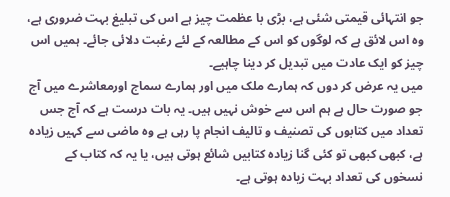جو انتہائی قیمتی شئی ہے، بڑی با عظمت چیز ہے اس کی تبلیغ بہت ضروری ہے، وہ اس لائق ہے کہ لوگوں کو اس کے مطالعہ کے لئے رغبت دلائی جائے۔ ہمیں اس چیز کو ایک عادت میں تبدیل کر دینا چاہیے۔
میں یہ عرض کر دوں کہ ہمارے ملک میں اور ہمارے سماج اورمعاشرے میں آج جو صورت حال ہے ہم اس سے خوش نہیں ہیں۔ یہ بات درست ہے کہ آج جس تعداد میں کتابوں کی تصنیف و تالیف انجام پا رہی ہے وہ ماضی سے کہیں زیادہ ہے، کبھی کبھی تو کئی گنا زیادہ کتابیں شائع ہوتی ہیں، یا یہ کہ کتاب کے نسخوں کی تعداد بہت زیادہ ہوتی ہے۔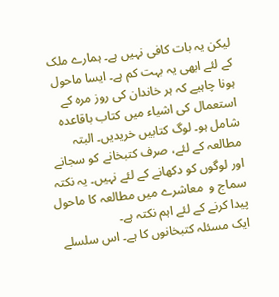لیکن یہ بات کافی نہیں ہے۔ ہمارے ملک کے لئے ابھی یہ بہت کم ہے۔ ایسا ماحول ہونا چاہیے کہ ہر خاندان کی روز مرہ کے استعمال کی اشیاء میں کتاب باقاعدہ شامل ہو۔ لوگ کتابیں خریدیں۔ البتہ مطالعہ کے لئے، صرف کتبخانے کو سجانے اور لوگوں کو دکھانے کے لئے نہیں۔ یہ نکتہ سماج و  معاشرے میں مطالعہ کا ماحول پیدا کرنے کے لئے اہم نکتہ ہے۔
ایک مسئلہ کتبخانوں کا ہے۔ اس سلسلے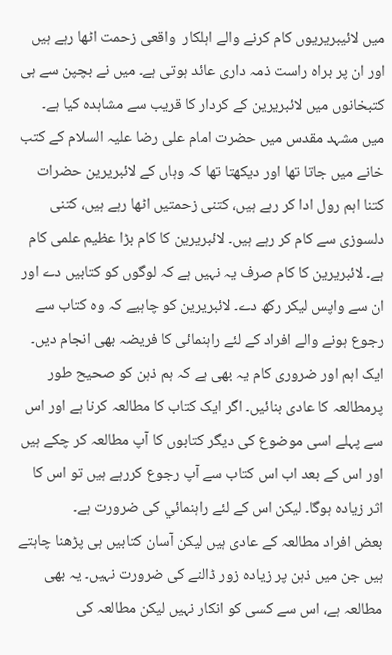میں لائیبریریوں کام کرنے والے اہلکار  واقعی زحمت اٹھا رہے ہیں اور ان پر براہ راست ذمہ داری عائد ہوتی ہے۔ میں نے بچپن سے ہی کتبخانوں میں لائبریرین کے کردار کا قریب سے مشاہدہ کیا ہے۔ میں مشہد مقدس میں حضرت امام علی رضا علیہ السلام کے کتب خانے میں جاتا تھا اور دیکھتا تھا کہ وہاں کے لائبریرین حضرات کتنا اہم رول ادا کر رہے ہیں، کتنی زحمتیں اٹھا رہے ہیں، کتنی دلسوزی سے کام کر رہے ہیں۔ لائبریرین کا کام بڑا عظیم علمی کام ہے۔ لائبریرین کا کام صرف یہ نہیں ہے کہ لوگوں کو کتابیں دے اور ان سے واپس لیکر رکھ دے۔ لائبریرین کو چاہیے کہ وہ کتاب سے رجوع ہونے والے افراد کے لئے راہنمائی کا فریضہ بھی انجام دیں۔
ایک اہم اور ضروری کام یہ بھی ہے کہ ہم ذہن کو صحیح طور پرمطالعہ کا عادی بنائيں۔ اگر ایک کتاب کا مطالعہ کرنا ہے اور اس سے پہلے اسی موضوع کی دیگر کتابوں کا آپ مطالعہ کر چکے ہیں اور اس کے بعد اب اس کتاب سے آپ رجوع کررہے ہیں تو اس کا اثر زیادہ ہوگا۔ لیکن اس کے لئے راہنمائي کی ضرورت ہے۔
بعض افراد مطالعہ کے عادی ہیں لیکن آسان کتابیں ہی پڑھنا چاہتے ہیں جن میں ذہن پر زیادہ زور ڈالنے کی ضرورت نہیں۔ یہ بھی مطالعہ ہے، اس سے کسی کو انکار نہیں لیکن مطالعہ کی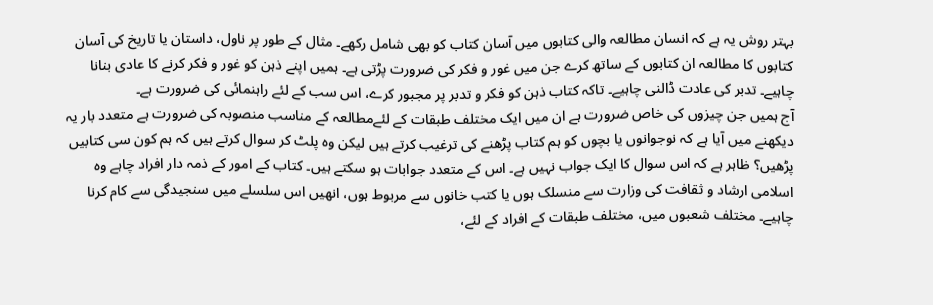بہتر روش یہ ہے کہ انسان مطالعہ والی کتابوں میں آسان کتاب کو بھی شامل رکھے۔ مثال کے طور پر ناول، داستان یا تاریخ کی آسان کتابوں کا مطالعہ ان کتابوں کے ساتھ کرے جن میں غور و فکر کی ضرورت پڑتی ہے۔ ہمیں اپنے ذہن کو غور و فکر کرنے کا عادی بنانا چاہیے۔ تدبر کی عادت ڈالنی چاہیے۔ تاکہ کتاب ذہن کو فکر و تدبر پر مجبور کرے، اس سب کے لئے راہنمائی کی ضرورت ہے۔
آج ہمیں جن چیزوں کی خاص ضرورت ہے ان میں ایک مختلف طبقات کے لئےمطالعہ کے مناسب منصوبہ کی ضرورت ہے متعدد بار یہ دیکھنے میں آیا ہے کہ نوجوانوں یا بچوں کو ہم کتاب پڑھنے کی ترغیب کرتے ہیں لیکن وہ پلٹ کر سوال کرتے ہیں کہ ہم کون سی کتابیں پڑھیں؟ ظاہر ہے کہ اس سوال کا ایک جواب نہیں ہے۔ اس کے متعدد جوابات ہو سکتے ہیں۔ کتاب کے امور کے ذمہ دار افراد چاہے وہ اسلامی ارشاد و ثقافت کی وزارت سے منسلک ہوں یا کتب خانوں سے مربوط ہوں، انھیں اس سلسلے میں سنجیدگی سے کام کرنا چاہیے۔ مختلف شعبوں میں، مختلف طبقات کے افراد کے لئے،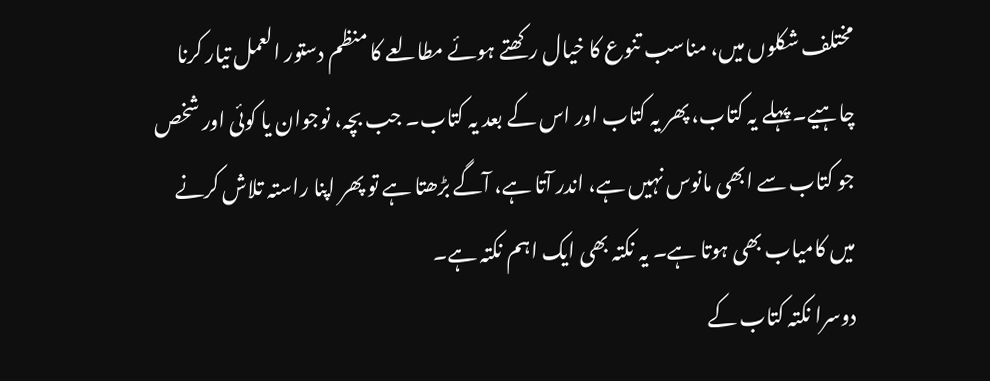مختلف شکلوں میں، مناسب تنوع کا خیال رکھتے ہوئے مطالعے کا منظم دستور العمل تیار کرنا چاہیے۔ پہلے یہ کتاب، پھر یہ کتاب اور اس کے بعد یہ کتاب۔ جب بچہ، نوجوان یا کوئی اور شخص جو کتاب سے ابھی مانوس نہیں ہے، اندر آتا ہے، آگے بڑھتا ہے تو پھر اپنا راستہ تلاش کرنے میں کامیاب بھی ہوتا ہے۔ یہ نکتہ بھی ایک اہم نکتہ ہے۔
دوسرا نکتہ کتاب کے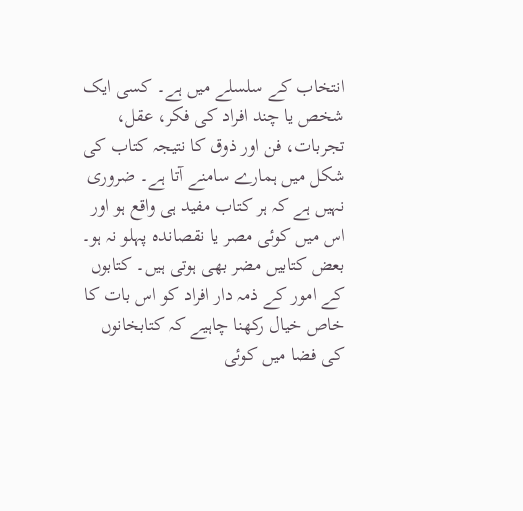انتخاب کے سلسلے میں ہے۔ کسی ایک شخص یا چند افراد کی فکر، عقل، تجربات، فن اور ذوق کا نتیجہ کتاب کی شکل میں ہمارے سامنے آتا ہے۔ ضروری نہیں ہے کہ ہر کتاب مفید ہی واقع ہو اور اس میں کوئی مصر یا نقصاندہ پہلو نہ ہو۔ بعض کتابیں مضر بھی ہوتی ہیں۔ کتابوں کے امور کے ذمہ دار افراد کو اس بات کا خاص خیال رکھنا چاہیے کہ کتابخانوں کی فضا میں کوئی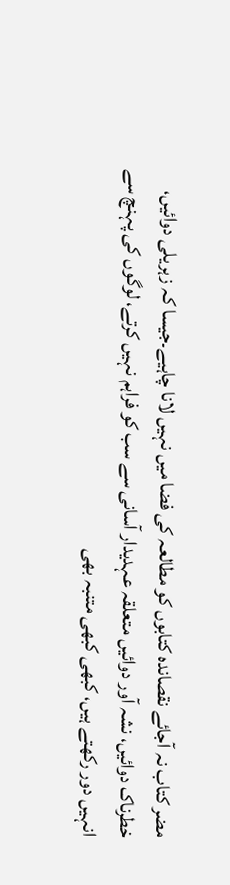مضر کتاب نہ آجائے نقصاندہ کتابوں کو مطالعہ کی فضا میں نہیں لانا چاہیے۔جیسا کہ زہریلی دوائیں، خطرناک دوائیں، نشہ آور دوائیں متعلقہ عہدیدار آسانی سے سب کو فراہم نہیں کرتے، لوگوں کی پہنچ سے انہیں دور رکھتے ہیں، کبھی کبھی متنبہ بھی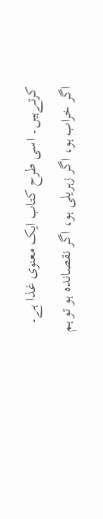کرتےہیں۔ اسی طرح کتاب ایک معنوی غذا ہے۔ اگر خراب ہو، اگر زہریلی ہو، اگر نقصاندہ ہو تو ہم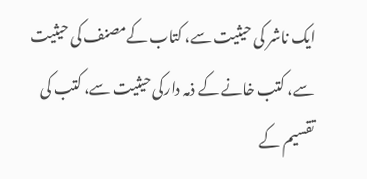ایک ناشر کی حیثیت سے، کتاب کےمصنف کی حیثیت سے، کتب خانے کے ذمہ دارکی حیثیت سے، کتب کی تقسیم کے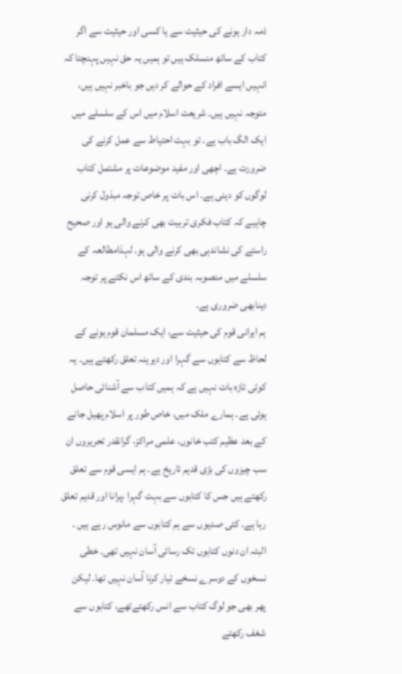ذمہ دار ہونے کی حیثیت سے یا کسی اور حیثیت سے اگر کتاب کے ساتھ منسلک ہیں تو ہمیں یہ حق نہیں پہنچتا کہ انہیں ایسے افراد کے حوالے کر دیں جو باخبر نہیں ہیں، متوجہ نہیں ہیں۔ شریعت اسلام میں اس کے سلسلے میں ایک الگ باب ہے۔ تو بہت احتیاط سے عمل کرنے کی ضرورت ہے۔ اچھی اور مفید موضوعات پر مشتمل کتاب لوگوں کو دینی ہے۔ اس بات پر خاص توجہ مبذول کرنی چاہیے کہ کتاب فکری تربیت بھی کرنے والی ہو اور صحیح راستے کی نشاندہی بھی کرنے والی ہو۔ لہذامطالعہ کے سلسلے میں منصوبہ بندی کے ساتھ اس نکتے پر توجہ دینابھی ضروری ہے۔
ہم ایرانی قوم کی حیثیت سے، ایک مسلمان قوم ہونے کے لحاظ سے کتابوں سے گہرا اور دیرینہ تعلق رکھتے ہیں۔ یہ کوئی تازہ بات نہیں ہے کہ ہمیں کتاب سے آشنائی حاصل ہوئی ہے۔ ہمارے ملک میں، خاص طور پر اسلام پھیل جانے کے بعد عظیم کتب خانوں، علمی مراکز، گرانقدر تحریروں ان سب چیزوں کی بڑی قدیم تاریخ ہے۔ ہم ایسی قوم سے تعلق رکھتے ہیں جس کا کتابوں سے بہت گہرا ،پرانا اور قدیم تعلق رہا ہے۔ کئی صدیوں سے ہم کتابوں سے مانوس رہے ہیں ۔ البتہ ان دنوں کتابوں تک رسائی آسان نہیں تھی۔ خطی نسخوں کے دوسرے نسخے تیار کرنا آسان نہیں تھا۔ لیکن پھر بھی جو لوگ کتاب سے انس رکھتےتھے، کتابوں سے شغف رکھتے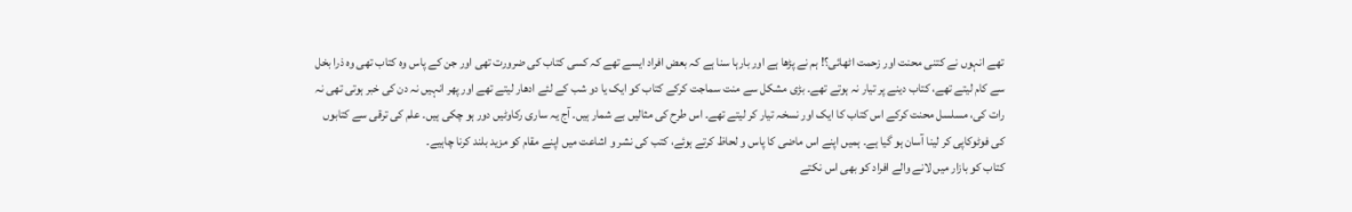تھے انہوں نے کتنی محنت اور زحمت اٹھائی؟! ہم نے پڑھا ہے اور بارہا سنا ہے کہ بعض افراد ایسے تھے کہ کسی کتاب کی ضرورت تھی اور جن کے پاس وہ کتاب تھی وہ ذرا بخل سے کام لیتے تھے، کتاب دینے پر تیار نہ ہوتے تھے۔ بڑی مشکل سے منت سماجت کرکے کتاب کو ایک یا دو شب کے لئے ادھار لیتے تھے اور پھر انہیں نہ دن کی خبر ہوتی تھی نہ رات کی، مسلسل محنت کرکے اس کتاب کا ایک اور نسخہ تیار کر لیتے تھے۔ اس طرح کی مثالیں بے شمار ہیں۔ آج یہ ساری رکاوٹیں دور ہو چکی ہیں۔ علم کی ترقی سے کتابوں کی فوٹوکاپی کر لینا آسان ہو گیا ہے۔ ہمیں اپنے اس ماضی کا پاس و لحاظ کرتے ہوئے، کتب کی نشر و اشاعت میں اپنے مقام کو مزید بلند کرنا چاہیے۔
کتاب کو بازار میں لانے والے افراد کو بھی اس نکتے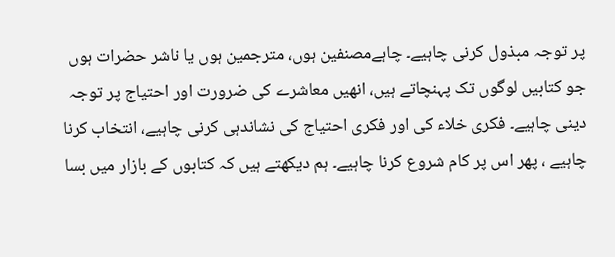پر توجہ مبذول کرنی چاہیے۔ چاہےمصنفین ہوں، مترجمین ہوں یا ناشر حضرات ہوں جو کتابیں لوگوں تک پہنچاتے ہیں، انھیں معاشرے کی ضرورت اور احتیاج پر توجہ دینی چاہیے۔ فکری خلاء کی اور فکری احتیاج کی نشاندہی کرنی چاہیے، انتخاب کرنا چاہیے ، پھر اس پر کام شروع کرنا چاہیے۔ ہم دیکھتے ہیں کہ کتابوں کے بازار میں بسا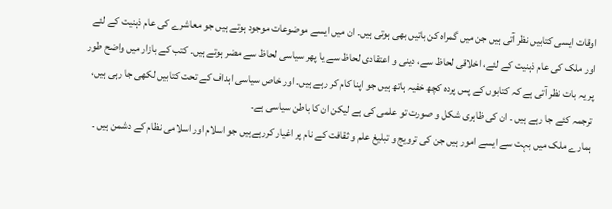اوقات ایسی کتابیں نظر آتی ہیں جن میں گمراہ کن باتیں بھی ہوتی ہیں۔ ان میں ایسے موضوعات موجود ہوتے ہیں جو معاشرے کی عام ذہنیت کے لئے اور ملک کی عام ذہنیت کے لئے، اخلاقی لحاظ سے، دینی و اعتقادی لحاظ سے یا پھر سیاسی لحاظ سے مضر ہوتے ہیں۔ کتب کے بازار میں واضح طور پر یہ بات نظر آتی ہے کہ کتابوں کے پس پردہ کچھ خفیہ ہاتھ ہیں جو اپنا کام کر رہے ہیں۔ اور خاص سیاسی اہداف کے تحت کتابیں لکھی جا رہی ہیں، ترجمہ کئے جا رہے ہیں ۔ ان کی ظاہری شکل و صورت تو علمی کی ہے لیکن ان کا باطن سیاسی ہے۔
ہمارے ملک میں بہت سے ایسے امور ہیں جن کی ترویج و تبلیغ علم و ثقافت کے نام پر اغیار کررہےہیں جو اسلام اور اسلامی نظام کے دشمن ہیں ۔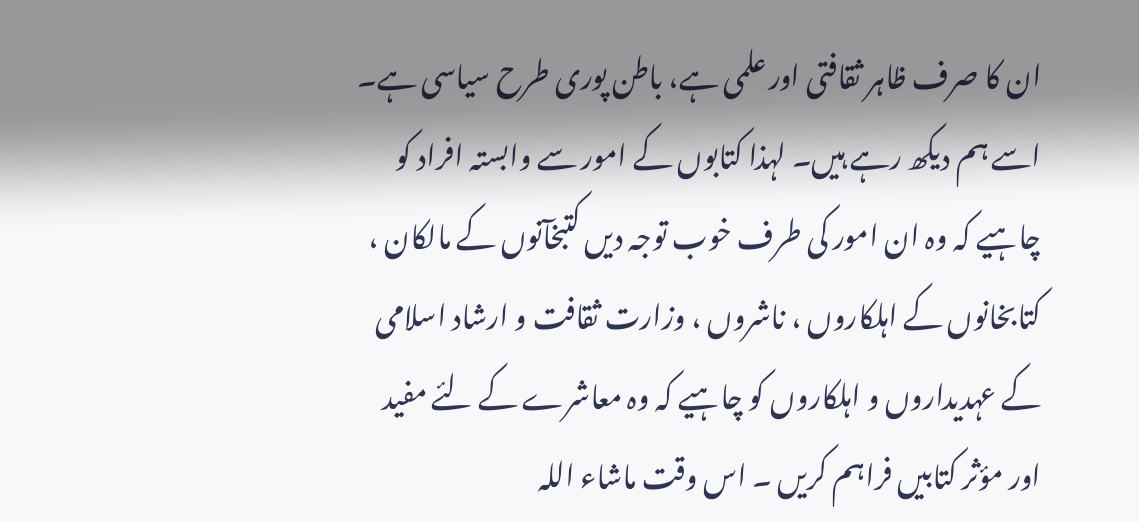ان کا صرف ظاہر ثقافتی اور علمی ہے، باطن پوری طرح سیاسی ہے۔ اسے ہم دیکھ رہے ہیں۔ لہذا کتابوں کے امور سے وابستہ افراد کو چاہیے کہ وہ ان امور کی طرف خوب توجہ دیں کتبخآنوں کے مالکان ، کتابخانوں کے اہلکاروں ، ناشروں ، وزارت ثقافت و ارشاد اسلامی کے عہدیداروں و اہلکاروں کو چاہیے کہ وہ معاشرے کے لئے مفید اور مؤثر کتابیں فراہم کریں ۔ اس وقت ماشاء اللہ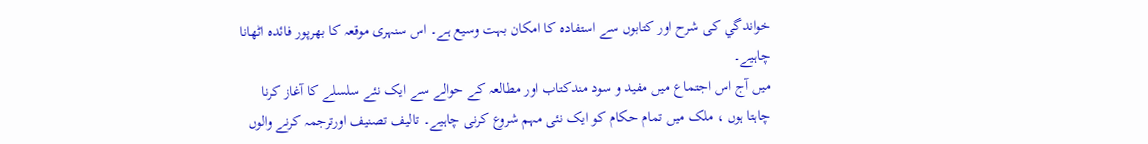خواندگي کی شرح اور کتابوں سے استفادہ کا امکان بہت وسیع ہے۔ اس سنہری موقعہ کا بھرپور فائدہ اٹھانا چاہیے۔
میں آج اس اجتماع میں مفید و سود مندکتاب اور مطالعہ کے حوالے سے ایک نئے سلسلے کا آغاز کرنا چاہتا ہوں ، ملک میں تمام حکام کو ایک نئی مہم شروع کرنی چاہیے۔ تالیف تصنیف اورترجمہ کرنے والوں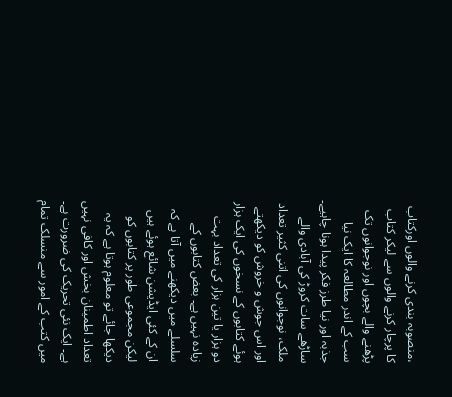،منصوبہ بندی کرنے والوں اورکتاب کا پرچار کرنے والوں سے لیکر کتاب پڑھنے والے بچوں اور نوجوانوں تک سب کے اندر مطالعہ کا ایک نیا جذبہ اور نیا طرز فکر پیدا ہونا چاہیے۔ ساڑھے سات کروڑ کی آبادی والے ملک، نوجوانوں کی اتنی کثیر تعداد اور اس جوش و خروش کو دیکھتے ہوئے کتابوں کے نسخوں کی ایک ہزار دو ہزار یا تین ہزار کی تعداد بہت زیادہ نہیں ہے۔ بعض کتابوں کے سلسلے میں دیکھنے میں آتا ہے کہ ان کے کئی ایڈیشن شائع ہوئے ہیں لیکن مجموعی طور پر کتابوں کو دیکھا جائے تو معلوم ہوتا ہے کہ یہ تعداد اطمینان بخش اور کافی نہیں ہے۔ ایک نئی تحریک کی ضرورت ہے۔
میں کتب کے امور سے منسلک تمام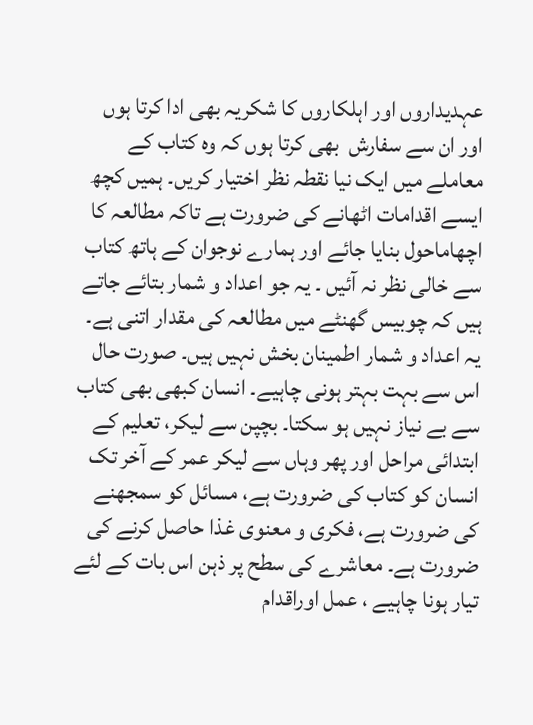عہدیداروں اور اہلکاروں کا شکریہ بھی ادا کرتا ہوں اور ان سے سفارش  بھی کرتا ہوں کہ وہ کتاب کے معاملے میں ایک نیا نقطہ نظر اختیار کریں۔ ہمیں کچھ ایسے اقدامات اٹھانے کی ضرورت ہے تاکہ مطالعہ کا اچھاماحول بنایا جائے اور ہمارے نوجوان کے ہاتھ کتاب سے خالی نظر نہ آئیں ۔ یہ جو اعداد و شمار بتائے جاتے ہیں کہ چوبیس گھنٹے میں مطالعہ کی مقدار اتنی ہے۔ یہ اعداد و شمار اطمینان بخش نہیں ہیں۔ صورت حال اس سے بہت بہتر ہونی چاہیے۔ انسان کبھی بھی کتاب سے بے نیاز نہیں ہو سکتا۔ بچپن سے لیکر، تعلیم کے ابتدائی مراحل اور پھر وہاں سے لیکر عمر کے آخر تک انسان کو کتاب کی ضرورت ہے، مسائل کو سمجھنے کی ضرورت ہے، فکری و معنوی غذا حاصل کرنے کی ضرورت ہے۔ معاشرے کی سطح پر ذہن اس بات کے لئے تیار ہونا چاہیے ، عمل اوراقدام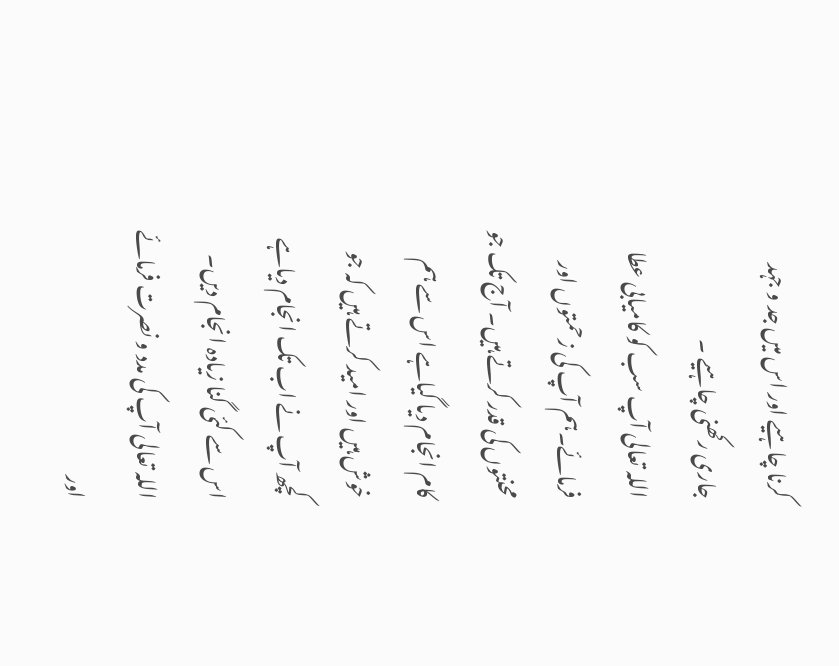کرنا چاہیے اور اس میں جد و جہد جاری رکھنی چاہیے ۔
اللہ تعالی آپ سب کو کامیابی عطا فرمائے۔ہم آپ کی زحمتوں اور محنتوں کی قدر کرتے ہیں۔ آج تک جو کام انجام دیا گياہے اس سے ہم خوش ہیں اور امید کرتے ہیں کہ جو کچھ آپ نے اب تک انجام دیاہے اس سے کئی گنا زیادہ انجام دیں۔ اللہ تعالی آپ کی مدد و نصرت فرمائے اور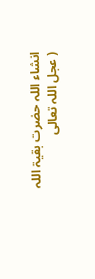انشاء اللہ حضرت بقیۃ اللہ ( عجل اللہ تعالی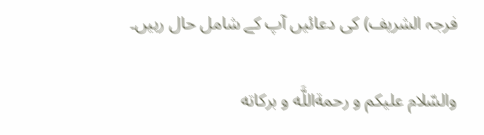فرجہ الشریف) کی دعائیں آپ کے شامل حال رہیں۔

والسّلام عليكم و رحمةاللَّه و بركاته‌